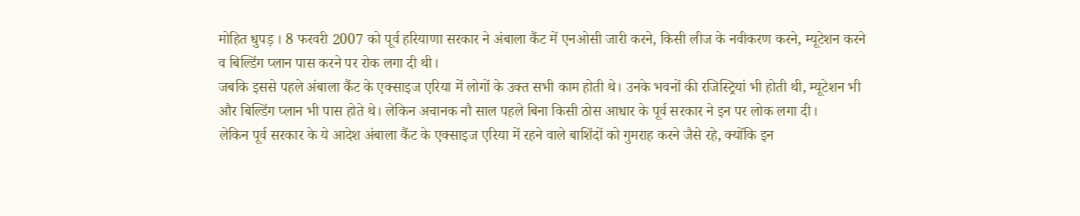मोहित धुपड़ । 8 फरवरी 2007 को पूर्व हरियाणा सरकार ने अंबाला कैंट में एनओसी जारी करने, किसी लीज के नवीकरण करने, म्यूटेशन करने व बिल्डिंग प्लान पास करने पर रोक लगा दी थी।
जबकि इससे पहले अंबाला कैंट के एक्साइज एरिया में लोगों के उक्त सभी काम होती थे। उनके भवनों की रजिस्ट्रियां भी होती थी, म्यूटेशन भी और बिल्डिंग प्लान भी पास होते थे। लेकिन अचानक नौ साल पहले बिना किसी ठोस आधार के पूर्व सरकार ने इन पर लोक लगा दी।
लेकिन पूर्व सरकार के ये आदेश अंबाला कैंट के एक्साइज एरिया में रहने वाले बाशिंदों को गुमराह करने जैसे रहे, क्योंकि इन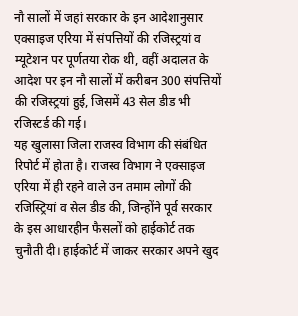नौ सालों में जहां सरकार के इन आदेशानुसार एक्साइज एरिया में संपत्तियों की रजिस्ट्रयां व म्यूटेशन पर पूर्णतया रोक थी, वहीं अदालत के आदेश पर इन नौ सालों में करीबन 300 संपत्तियों की रजिस्ट्रयां हुई, जिसमें 43 सेल डीड भी रजिस्टर्ड की गई।
यह खुलासा जिला राजस्व विभाग की संबंधित रिपोर्ट में होता है। राजस्व विभाग ने एक्साइज एरिया में ही रहने वाले उन तमाम लोगों की रजिस्ट्रियां व सेल डीड की, जिन्होंने पूर्व सरकार के इस आधारहीन फैसलों को हाईकोर्ट तक चुनौती दी। हाईकोर्ट में जाकर सरकार अपने खुद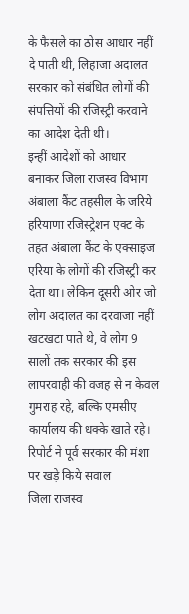के फैसले का ठोस आधार नहीं दे पाती थी, लिहाजा अदालत सरकार को संबंधित लोगों की संपत्तियों की रजिस्ट्री करवाने का आदेश देती थी।
इन्हीं आदेशों को आधार बनाकर जिला राजस्व विभाग अंबाला कैंट तहसील के जरिये हरियाणा रजिस्ट्रेशन एक्ट के तहत अंबाला कैंट के एक्साइज एरिया के लोगों की रजिस्ट्री कर देता था। लेकिन दूसरी ओर जो लोग अदालत का दरवाजा नहीं खटखटा पाते थे, वे लोग 9 सालों तक सरकार की इस लापरवाही की वजह से न केवल गुमराह रहे, बल्कि एमसीए कार्यालय की धक्के खाते रहे।
रिपोर्ट ने पूर्व सरकार की मंशा पर खड़े किये सवाल
जिला राजस्व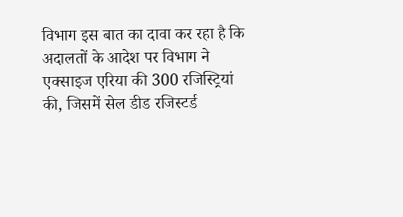विभाग इस बात का दावा कर रहा है कि अदालतों के आदेश पर विभाग ने एक्साइज एरिया की 300 रजिस्ट्रियां की, जिसमें सेल डीड रजिस्टर्ड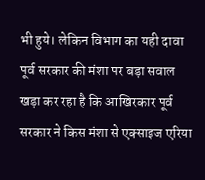भी हुये। लेकिन विभाग का यही दावा पूर्व सरकार की मंशा पर बड़ा सवाल खड़ा कर रहा है कि आखिरकार पूर्व सरकार ने किस मंशा से एक्साइज एरिया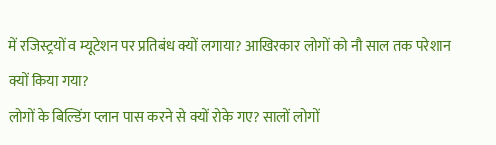में रजिस्ट्रयों व म्यूटेशन पर प्रतिबंध क्यों लगाया? आखिरकार लोगों को नौ साल तक परेशान क्यों किया गया?
लोगों के बिल्डिंग प्लान पास करने से क्यों रोके गए? सालों लोगों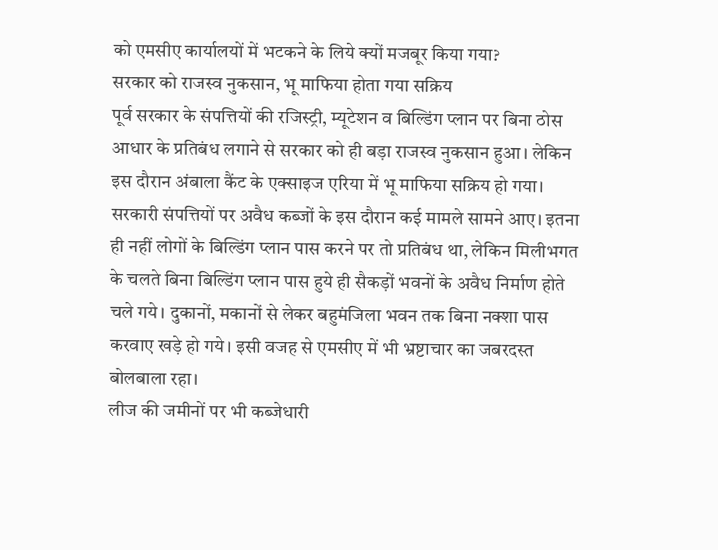को एमसीए कार्यालयों में भटकने के लिये क्यों मजबूर किया गया?
सरकार को राजस्व नुकसान, भू माफिया होता गया सक्रिय
पूर्व सरकार के संपत्तियों की रजिस्ट्री, म्यूटेशन व बिल्डिंग प्लान पर बिना ठोस आधार के प्रतिबंध लगाने से सरकार को ही बड़ा राजस्व नुकसान हुआ। लेकिन इस दौरान अंबाला कैंट के एक्साइज एरिया में भू माफिया सक्रिय हो गया। सरकारी संपत्तियों पर अवैध कब्जों के इस दौरान कई मामले सामने आए। इतना ही नहीं लोगों के बिल्डिंग प्लान पास करने पर तो प्रतिबंध था, लेकिन मिलीभगत के चलते बिना बिल्डिंग प्लान पास हुये ही सैकड़ों भवनों के अवैध निर्माण होते चले गये। दुकानों, मकानों से लेकर बहुमंजिला भवन तक बिना नक्शा पास करवाए खड़े हो गये। इसी वजह से एमसीए में भी भ्रष्टाचार का जबरदस्त बोलबाला रहा।
लीज की जमीनों पर भी कब्जेधारी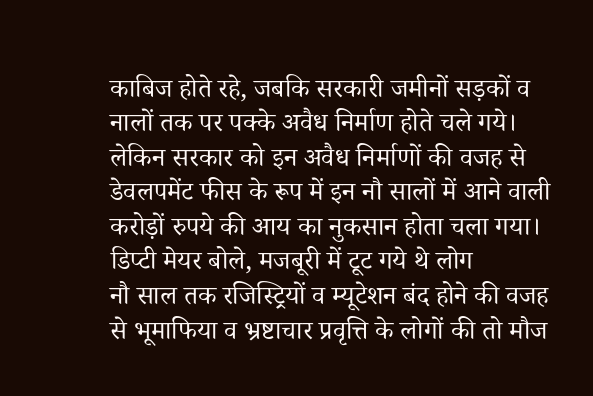काबिज होते रहे, जबकि सरकारी जमीनों सड़कों व नालों तक पर पक्के अवैध निर्माण होते चले गये। लेकिन सरकार को इन अवैध निर्माणों की वजह से डेवलपमेंट फीस के रूप में इन नौ सालों में आने वाली करोड़ों रुपये की आय का नुकसान होता चला गया।
डिप्टी मेयर बोले, मजबूरी में टूट गये थे लोग
नौ साल तक रजिस्ट्रियों व म्यूटेशन बंद होने की वजह से भूमाफिया व भ्रष्टाचार प्रवृत्ति के लोगों की तो मौज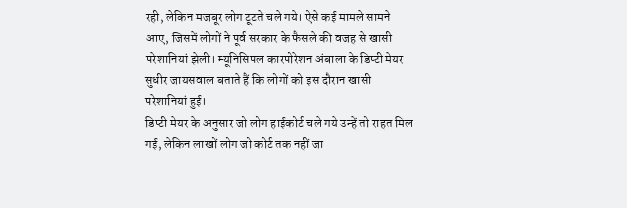रही, लेकिन मजबूर लोग टूटते चले गये। ऐसे कई मामले सामने आए, जिसमें लोगों ने पूर्व सरकार के फैसले की वजह से खासी परेशानियां झेली। म्यूनिसिपल कारपोरेशन अंबाला के डिप्टी मेयर सुधीर जायसवाल बताते हैं कि लोगों को इस दौरान खासी परेशानियां हुई।
डिप्टी मेयर के अनुसार जो लोग हाईकोर्ट चले गये उन्हें तो राहत मिल गई, लेकिन लाखों लोग जो कोर्ट तक नहीं जा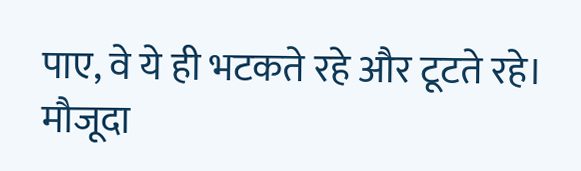पाए, वे ये ही भटकते रहे और टूटते रहे।
मौजूदा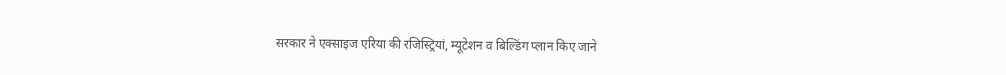सरकार ने एक्साइज एरिया की रजिस्ट्रियां, म्यूटेशन व बिल्डिंग प्लान किए जाने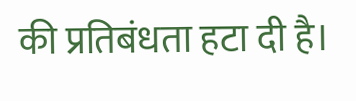की प्रतिबंधता हटा दी है।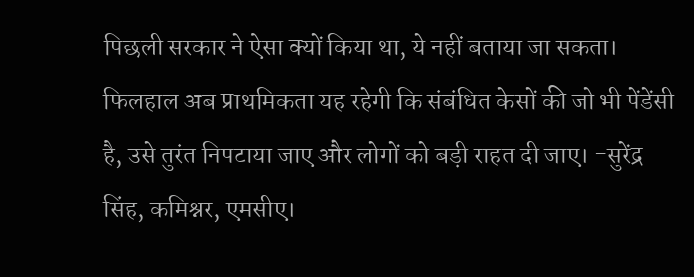पिछली सरकार ने ऐसा क्यों किया था, ये नहीं बताया जा सकता। फिलहाल अब प्राथमिकता यह रहेगी कि संबंधित केसों की जो भी पेंडेंसी है, उसे तुरंत निपटाया जाए और लोगों को बड़ी राहत दी जाए। -सुरेंद्र सिंह, कमिश्नर, एमसीए।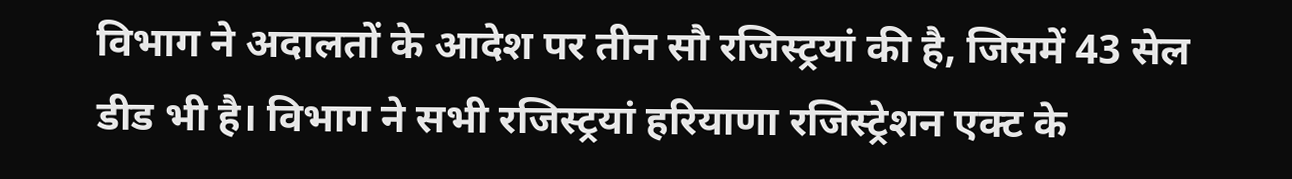विभाग ने अदालतों के आदेश पर तीन सौ रजिस्ट्रयां की है, जिसमें 43 सेल डीड भी है। विभाग ने सभी रजिस्ट्रयां हरियाणा रजिस्ट्रेशन एक्ट के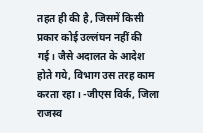तहत ही की है, जिसमें किसी प्रकार कोई उल्लंघन नहीं की गई। जैसे अदालत के आदेश होते गये, विभाग उस तरह काम करता रहा। -जीएस विर्क, जिला राजस्व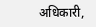अधिकारी,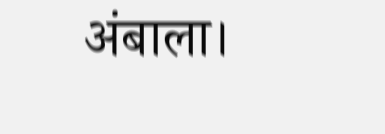अंबाला।